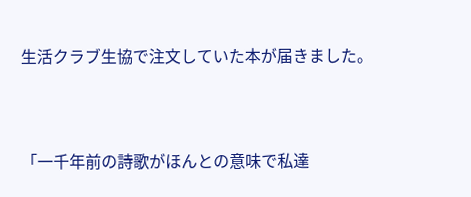生活クラブ生協で注文していた本が届きました。



「一千年前の詩歌がほんとの意味で私達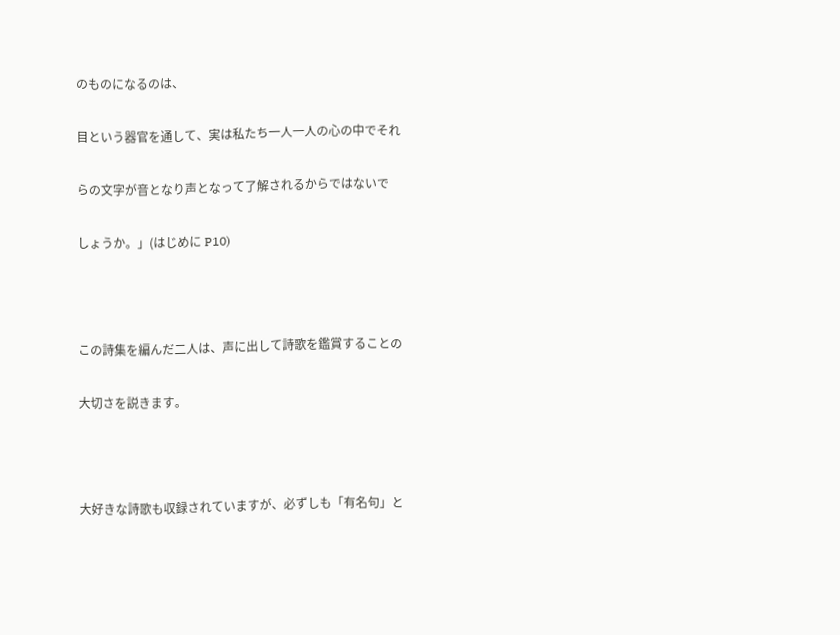のものになるのは、

目という器官を通して、実は私たち一人一人の心の中でそれ

らの文字が音となり声となって了解されるからではないで

しょうか。」(はじめに P10)



この詩集を編んだ二人は、声に出して詩歌を鑑賞することの

大切さを説きます。



大好きな詩歌も収録されていますが、必ずしも「有名句」と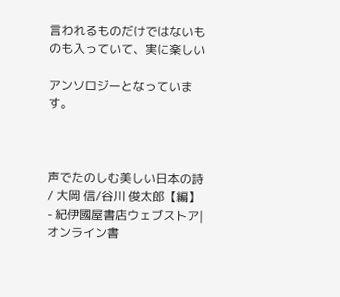言われるものだけではないものも入っていて、実に楽しい

アンソロジーとなっています。



声でたのしむ美しい日本の詩 / 大岡 信/谷川 俊太郎【編】 - 紀伊國屋書店ウェブストア|オンライン書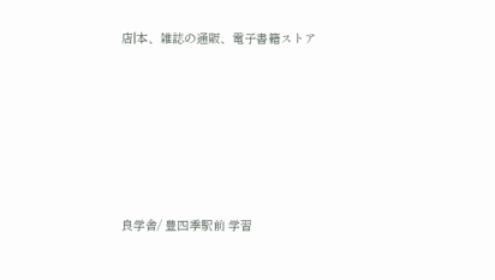店|本、雑誌の通販、電子書籍ストア







良学舎/ 豊四季駅前 学習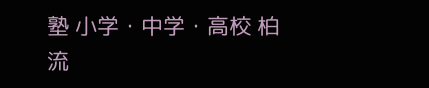塾 小学・中学・高校 柏 流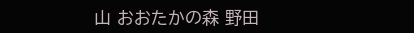山 おおたかの森 野田